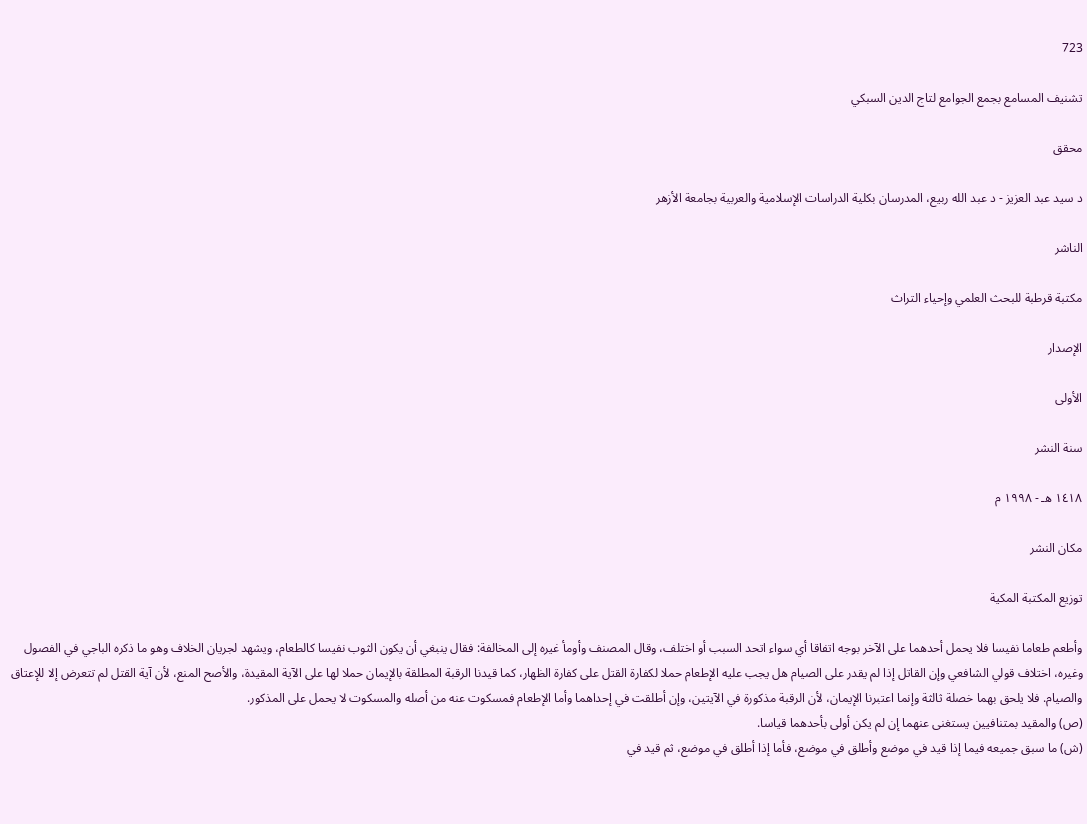723

تشنيف المسامع بجمع الجوامع لتاج الدين السبكي

محقق

د سيد عبد العزيز - د عبد الله ربيع، المدرسان بكلية الدراسات الإسلامية والعربية بجامعة الأزهر

الناشر

مكتبة قرطبة للبحث العلمي وإحياء التراث

الإصدار

الأولى

سنة النشر

١٤١٨ هـ - ١٩٩٨ م

مكان النشر

توزيع المكتبة المكية

وأطعم طعاما نفيسا فلا يحمل أحدهما على الآخر بوجه اتفاقا أي سواء اتحد السبب أو اختلف، وقال المصنف وأومأ غيره إلى المخالفة: فقال ينبغي أن يكون الثوب نفيسا كالطعام، ويشهد لجريان الخلاف وهو ما ذكره الباجي في الفصول وغيره، اختلاف قولي الشافعي وإن القاتل إذا لم يقدر على الصيام هل يجب عليه الإطعام حملا لكفارة القتل على كفارة الظهار، كما قيدنا الرقبة المطلقة بالإيمان حملا لها على الآية المقيدة، والأصح المنع، لأن آية القتل لم تتعرض إلا للإعتاق والصيام. فلا يلحق بهما خصلة ثالثة وإنما اعتبرنا الإيمان، لأن الرقبة مذكورة في الآيتين، وإن أطلقت في إحداهما وأما الإطعام فمسكوت عنه من أصله والمسكوت لا يحمل على المذكور.
(ص) والمقيد بمتنافيين يستغنى عنهما إن لم يكن أولى بأحدهما قياسا.
(ش) ما سبق جميعه فيما إذا قيد في موضع وأطلق في موضع، فأما إذا أطلق في موضع، ثم قيد في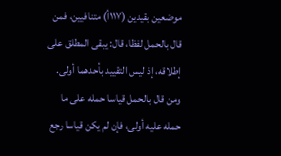موضعين بقيدين (١١٧أ) متنافيين، فمن قال بالحمل لفظا، قال: يبقى المطلق على إطلاقه، إذ ليس التقييد بأحدهما أولى.
ومن قال بالحمل قياسا حمله على ما حمله عليه أولى، فإن لم يكن قياسا رجع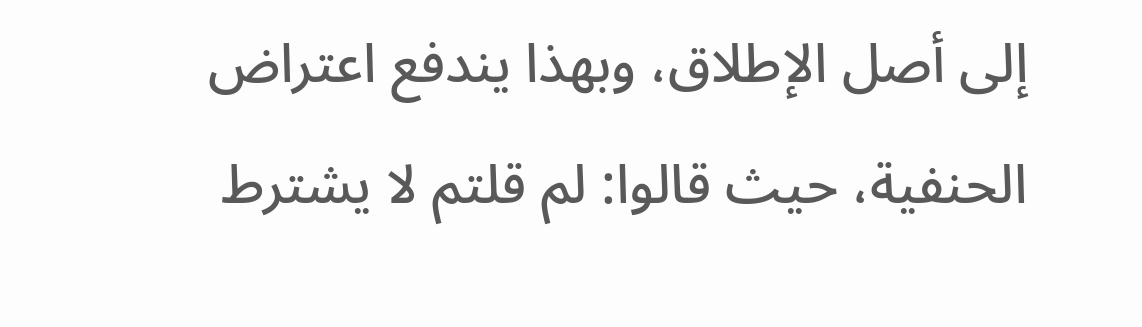إلى أصل الإطلاق، وبهذا يندفع اعتراض الحنفية، حيث قالوا: لم قلتم لا يشترط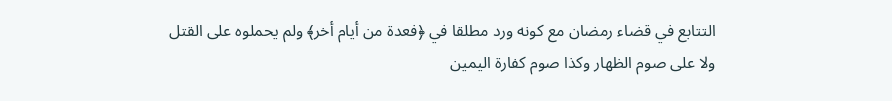التتابع في قضاء رمضان مع كونه ورد مطلقا في ﴿فعدة من أيام أخر﴾ ولم يحملوه على القتل ولا على صوم الظهار وكذا صوم كفارة اليمين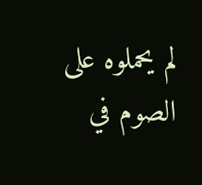لم يحملوه على الصوم في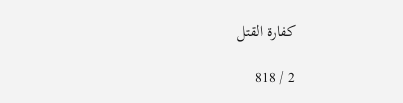كفارة القتل

2 / 818